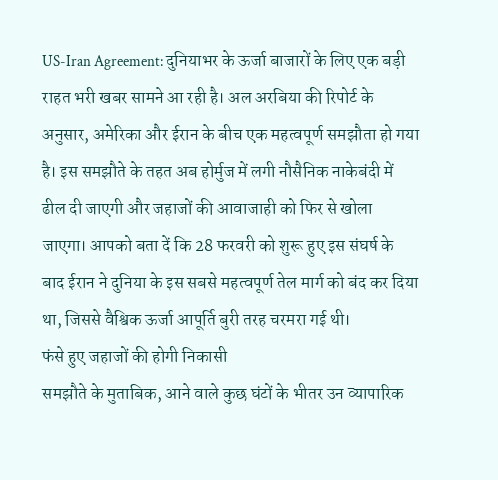US-Iran Agreement: दुनियाभर के ऊर्जा बाजारों के लिए एक बड़ी राहत भरी खबर सामने आ रही है। अल अरबिया की रिपोर्ट के अनुसार, अमेरिका और ईरान के बीच एक महत्वपूर्ण समझौता हो गया है। इस समझौते के तहत अब होर्मुज में लगी नौसैनिक नाकेबंदी में ढील दी जाएगी और जहाजों की आवाजाही को फिर से खोला जाएगा। आपको बता दें कि 28 फरवरी को शुरू हुए इस संघर्ष के बाद ईरान ने दुनिया के इस सबसे महत्वपूर्ण तेल मार्ग को बंद कर दिया था, जिससे वैश्विक ऊर्जा आपूर्ति बुरी तरह चरमरा गई थी।
फंसे हुए जहाजों की होगी निकासी
समझौते के मुताबिक, आने वाले कुछ घंटों के भीतर उन व्यापारिक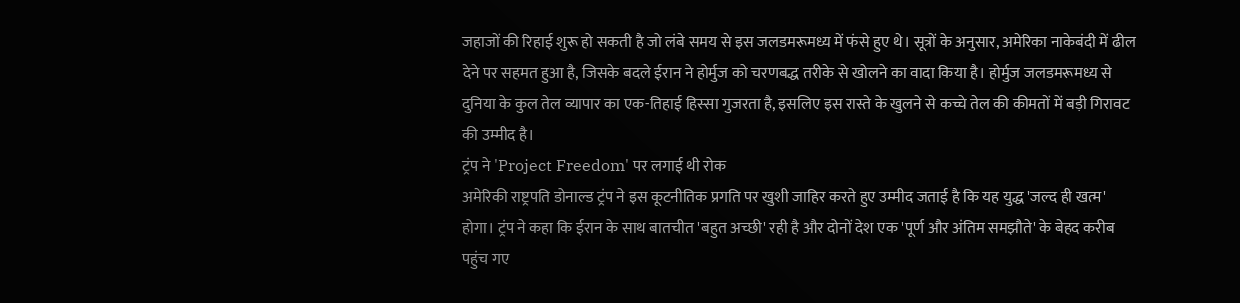जहाजों की रिहाई शुरू हो सकती है जो लंबे समय से इस जलडमरूमध्य में फंसे हुए थे। सूत्रों के अनुसार, अमेरिका नाकेबंदी में ढील देने पर सहमत हुआ है, जिसके बदले ईरान ने होर्मुज को चरणबद्ध तरीके से खोलने का वादा किया है। होर्मुज जलडमरूमध्य से दुनिया के कुल तेल व्यापार का एक-तिहाई हिस्सा गुजरता है, इसलिए इस रास्ते के खुलने से कच्चे तेल की कीमतों में बड़ी गिरावट की उम्मीद है।
ट्रंप ने 'Project Freedom' पर लगाई थी रोक
अमेरिकी राष्ट्रपति डोनाल्ड ट्रंप ने इस कूटनीतिक प्रगति पर खुशी जाहिर करते हुए उम्मीद जताई है कि यह युद्ध 'जल्द ही खत्म' होगा। ट्रंप ने कहा कि ईरान के साथ बातचीत 'बहुत अच्छी' रही है और दोनों देश एक 'पूर्ण और अंतिम समझौते' के बेहद करीब पहुंच गए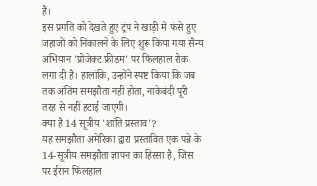हैं।
इस प्रगति को देखते हुए ट्रंप ने खाड़ी में फंसे हुए जहाजों को निकालने के लिए शुरू किया गया सैन्य अभियान 'प्रोजेक्ट फ्रीडम' पर फिलहाल रोक लगा दी है। हालांकि, उन्होंने स्पष्ट किया कि जब तक अंतिम समझौता नहीं होता, नाकेबंदी पूरी तरह से नहीं हटाई जाएगी।
क्या है 14 सूत्रीय 'शांति प्रस्ताव'?
यह समझौता अमेरिका द्वारा प्रस्तावित एक पन्ने के 14-सूत्रीय समझौता ज्ञापन का हिस्सा है, जिस पर ईरान फिलहाल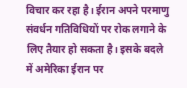विचार कर रहा है। ईरान अपने परमाणु संवर्धन गतिविधियों पर रोक लगाने के लिए तैयार हो सकता है। इसके बदले में अमेरिका ईरान पर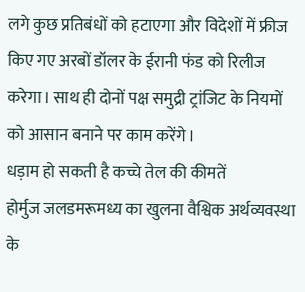लगे कुछ प्रतिबंधों को हटाएगा और विदेशों में फ्रीज किए गए अरबों डॉलर के ईरानी फंड को रिलीज करेगा। साथ ही दोनों पक्ष समुद्री ट्रांजिट के नियमों को आसान बनाने पर काम करेंगे।
धड़ाम हो सकती है कच्चे तेल की कीमतें
होर्मुज जलडमरूमध्य का खुलना वैश्विक अर्थव्यवस्था के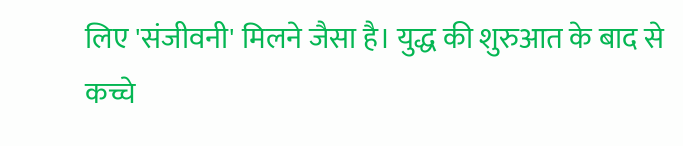लिए 'संजीवनी' मिलने जैसा है। युद्ध की शुरुआत के बाद से कच्चे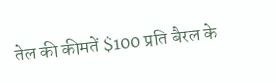तेल की कीमतें $100 प्रति बैरल के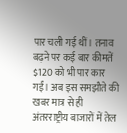पार चली गई थीं। तनाव बढ़ने पर कई बार कीमतें $120 को भी पार कार गईं। अब इस समझौते की खबर मात्र से ही अंतरराष्ट्रीय बाजारों में तेल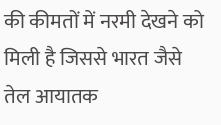की कीमतों में नरमी देखने को मिली है जिससे भारत जैसे तेल आयातक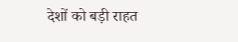देशों को बड़ी राहत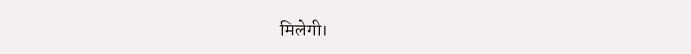मिलेगी।